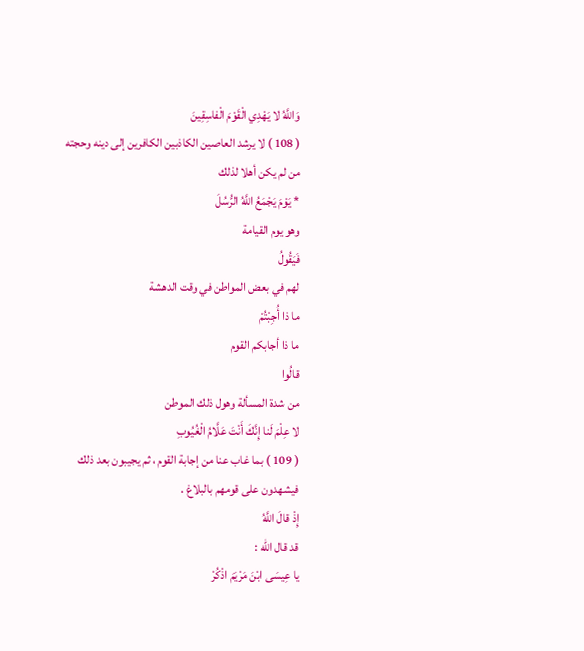وَاللَّهُ لا يَهْدِي الْقَوْمَ الْفاسِقِينَ
( 108 ) لا يرشد العاصين الكاذبين الكافرين إلى دينه وحجته من لم يكن أهلا لذلك
* يَوْمَ يَجْمَعُ اللَّهُ الرُّسُلَ
وهو يوم القيامة
فَيَقُولُ
لهم في بعض المواطن في وقت الدهشة
ما ذا أُجِبْتُمْ
ما ذا أجابكم القوم
قالُوا
من شدة المسألة وهول ذلك الموطن
لا عِلْمَ لَنا إِنَّكَ أَنْتَ عَلَّامُ الْغُيُوبِ
( 109 ) بما غاب عنا من إجابة القوم ، ثم يجيبون بعد ذلك فيشهدون على قومهم بالبلاغ .
إِذْ قالَ اللَّهُ
قد قال اللّه :
يا عِيسَى ابْنَ مَرْيَمَ اذْكُرْ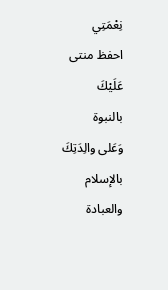نِعْمَتِي
احفظ منتى
عَلَيْكَ
بالنبوة
وَعَلى والِدَتِكَ
بالإسلام والعبادة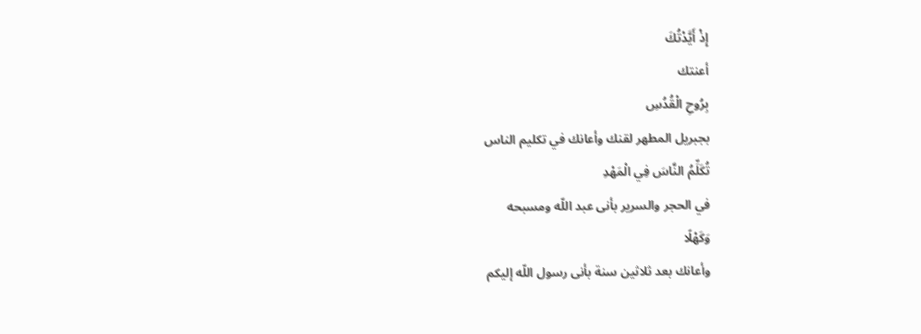إِذْ أَيَّدْتُكَ
أعنتك
بِرُوحِ الْقُدُسِ
بجبريل المطهر لقنك وأعانك في تكليم الناس
تُكَلِّمُ النَّاسَ فِي الْمَهْدِ
في الحجر والسرير بأنى عبد اللّه ومسبحه
وَكَهْلًا
وأعانك بعد ثلاثين سنة بأنى رسول اللّه إليكم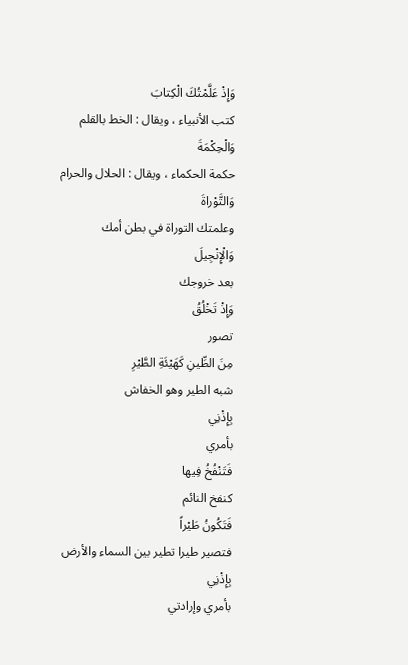وَإِذْ عَلَّمْتُكَ الْكِتابَ
كتب الأنبياء ، ويقال : الخط بالقلم
وَالْحِكْمَةَ
حكمة الحكماء ، ويقال : الحلال والحرام
وَالتَّوْراةَ
وعلمتك التوراة في بطن أمك
وَالْإِنْجِيلَ
بعد خروجك
وَإِذْ تَخْلُقُ
تصور
مِنَ الطِّينِ كَهَيْئَةِ الطَّيْرِ
شبه الطير وهو الخفاش
بِإِذْنِي
بأمري
فَتَنْفُخُ فِيها
كنفخ النائم
فَتَكُونُ طَيْراً
فتصير طيرا تطير بين السماء والأرض
بِإِذْنِي
بأمري وإرادتي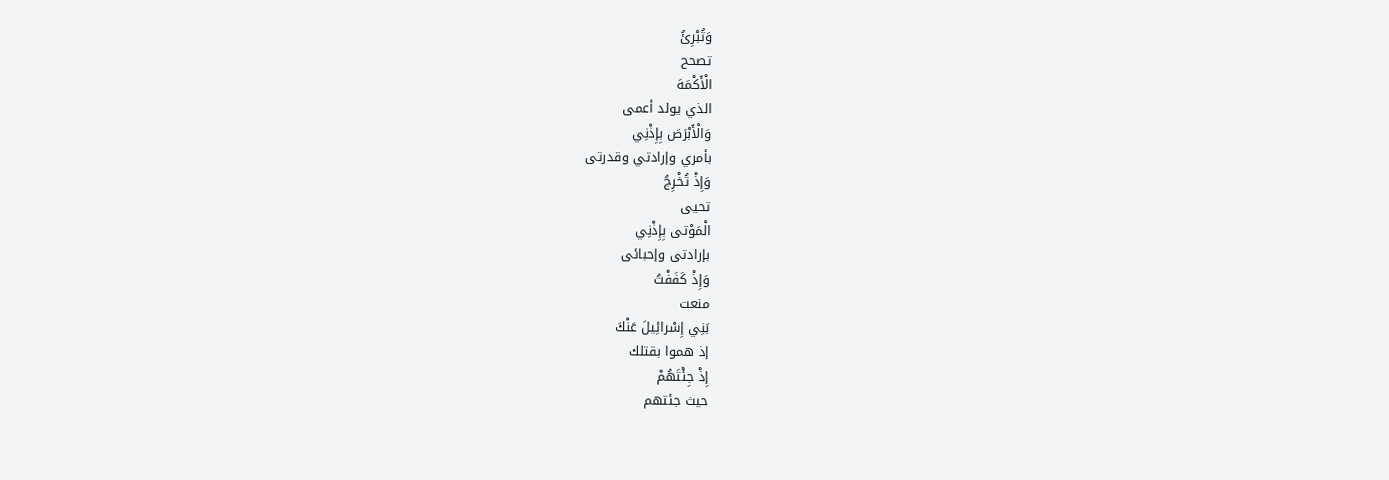وَتُبْرِئُ
تصحح
الْأَكْمَهَ
الذي يولد أعمى
وَالْأَبْرَصَ بِإِذْنِي
بأمري وإرادتي وقدرتى
وَإِذْ تُخْرِجُ
تحيى
الْمَوْتى بِإِذْنِي
بإرادتى وإحبائى
وَإِذْ كَفَفْتُ
منعت
بَنِي إِسْرائِيلَ عَنْكَ
إذ هموا بقتلك
إِذْ جِئْتَهُمْ
حيث جئتهم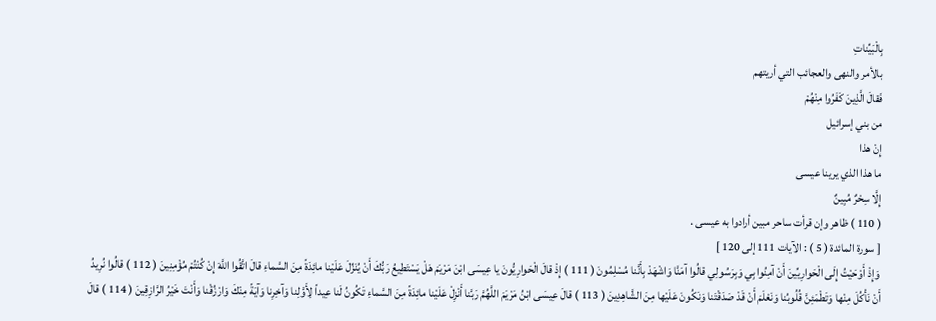بِالْبَيِّناتِ
بالأمر والنهى والعجائب التي أريتهم
فَقالَ الَّذِينَ كَفَرُوا مِنْهُمْ
من بني إسرائيل
إِنْ هذا
ما هذا الذي يرينا عيسى
إِلَّا سِحْرٌ مُبِينٌ
( 110 ) ظاهر وإن قرأت ساحر مبين أرادوا به عيسى .
[ سورة المائدة ( 5 ) : الآيات 111 إلى 120 ]
وَإِذْ أَوْحَيْتُ إِلَى الْحَوارِيِّينَ أَنْ آمِنُوا بِي وَبِرَسُولِي قالُوا آمَنَّا وَاشْهَدْ بِأَنَّنا مُسْلِمُونَ ( 111 ) إِذْ قالَ الْحَوارِيُّونَ يا عِيسَى ابْنَ مَرْيَمَ هَلْ يَسْتَطِيعُ رَبُّكَ أَنْ يُنَزِّلَ عَلَيْنا مائِدَةً مِنَ السَّماءِ قالَ اتَّقُوا اللَّهَ إِنْ كُنْتُمْ مُؤْمِنِينَ ( 112 ) قالُوا نُرِيدُ أَنْ نَأْكُلَ مِنْها وَتَطْمَئِنَّ قُلُوبُنا وَنَعْلَمَ أَنْ قَدْ صَدَقْتَنا وَنَكُونَ عَلَيْها مِنَ الشَّاهِدِينَ ( 113 ) قالَ عِيسَى ابْنُ مَرْيَمَ اللَّهُمَّ رَبَّنا أَنْزِلْ عَلَيْنا مائِدَةً مِنَ السَّماءِ تَكُونُ لَنا عِيداً لِأَوَّلِنا وَآخِرِنا وَآيَةً مِنْكَ وَارْزُقْنا وَأَنْتَ خَيْرُ الرَّازِقِينَ ( 114 ) قالَ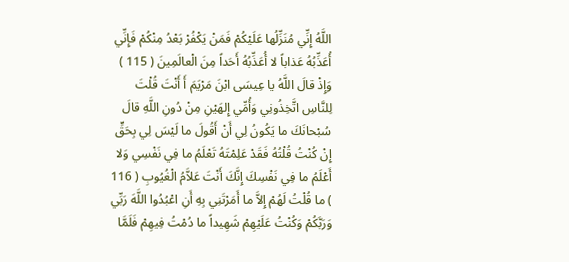اللَّهُ إِنِّي مُنَزِّلُها عَلَيْكُمْ فَمَنْ يَكْفُرْ بَعْدُ مِنْكُمْ فَإِنِّي أُعَذِّبُهُ عَذاباً لا أُعَذِّبُهُ أَحَداً مِنَ الْعالَمِينَ ( 115 )
وَإِذْ قالَ اللَّهُ يا عِيسَى ابْنَ مَرْيَمَ أَ أَنْتَ قُلْتَ لِلنَّاسِ اتَّخِذُونِي وَأُمِّي إِلهَيْنِ مِنْ دُونِ اللَّهِ قالَ سُبْحانَكَ ما يَكُونُ لِي أَنْ أَقُولَ ما لَيْسَ لِي بِحَقٍّ إِنْ كُنْتُ قُلْتُهُ فَقَدْ عَلِمْتَهُ تَعْلَمُ ما فِي نَفْسِي وَلا أَعْلَمُ ما فِي نَفْسِكَ إِنَّكَ أَنْتَ عَلاَّمُ الْغُيُوبِ ( 116 ) ما قُلْتُ لَهُمْ إِلاَّ ما أَمَرْتَنِي بِهِ أَنِ اعْبُدُوا اللَّهَ رَبِّي وَرَبَّكُمْ وَكُنْتُ عَلَيْهِمْ شَهِيداً ما دُمْتُ فِيهِمْ فَلَمَّا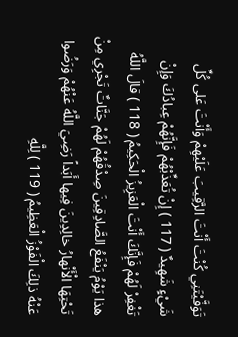تَوَفَّيْتَنِي كُنْتَ أَنْتَ الرَّقِيبَ عَلَيْهِمْ وَأَنْتَ عَلى كُلِّ شَيْءٍ شَهِيدٌ ( 117 ) إِنْ تُعَذِّبْهُمْ فَإِنَّهُمْ عِبادُكَ وَإِنْ تَغْفِرْ لَهُمْ فَإِنَّكَ أَنْتَ الْعَزِيزُ الْحَكِيمُ ( 118 ) قالَ اللَّهُ هذا يَوْمُ يَنْفَعُ الصَّادِقِينَ صِدْقُهُمْ لَهُمْ جَنَّاتٌ تَجْرِي مِنْ تَحْتِهَا الْأَنْهارُ خالِدِينَ فِيها أَبَداً رَضِيَ اللَّهُ عَنْهُمْ وَرَضُوا عَنْهُ ذلِكَ الْفَوْزُ الْعَظِيمُ ( 119 ) لِلَّهِ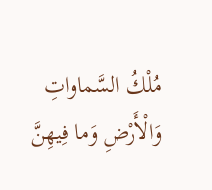مُلْكُ السَّماواتِ وَالْأَرْضِ وَما فِيهِنَّ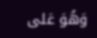وَهُوَ عَلى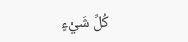كُلِّ شَيْءٍ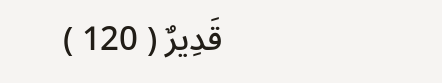قَدِيرٌ ( 120 )